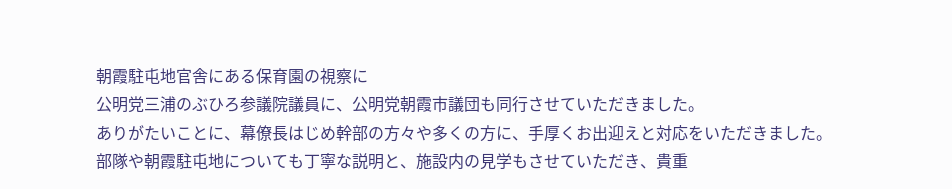朝霞駐屯地官舎にある保育園の視察に
公明党三浦のぶひろ参議院議員に、公明党朝霞市議団も同行させていただきました。
ありがたいことに、幕僚長はじめ幹部の方々や多くの方に、手厚くお出迎えと対応をいただきました。
部隊や朝霞駐屯地についても丁寧な説明と、施設内の見学もさせていただき、貴重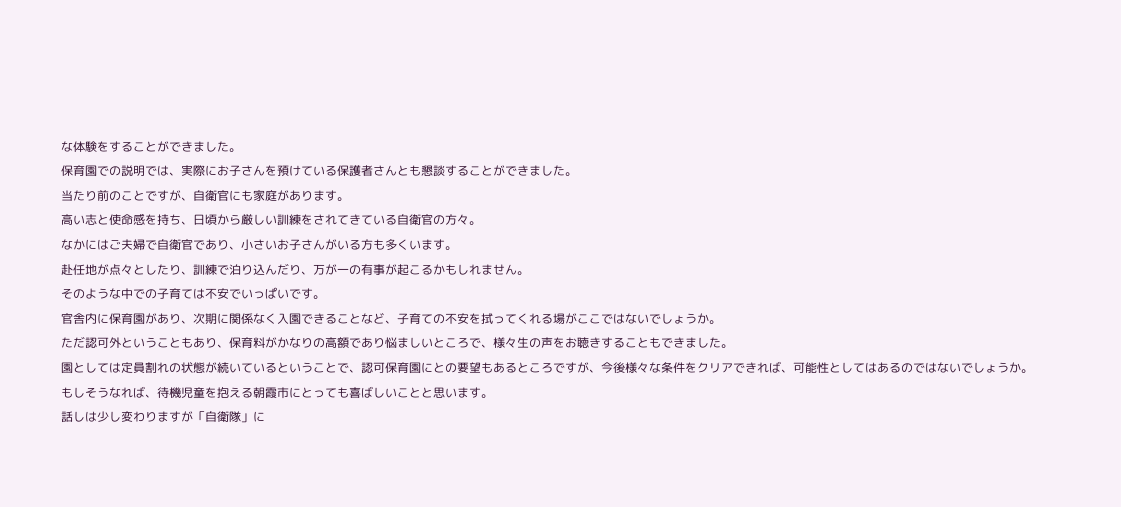な体験をすることができました。
保育園での説明では、実際にお子さんを預けている保護者さんとも懇談することができました。
当たり前のことですが、自衛官にも家庭があります。
高い志と使命感を持ち、日頃から厳しい訓練をされてきている自衛官の方々。
なかにはご夫婦で自衛官であり、小さいお子さんがいる方も多くいます。
赴任地が点々としたり、訓練で泊り込んだり、万が一の有事が起こるかもしれません。
そのような中での子育ては不安でいっぱいです。
官舎内に保育園があり、次期に関係なく入園できることなど、子育ての不安を拭ってくれる場がここではないでしょうか。
ただ認可外ということもあり、保育料がかなりの高額であり悩ましいところで、様々生の声をお聴きすることもできました。
園としては定員割れの状態が続いているということで、認可保育園にとの要望もあるところですが、今後様々な条件をクリアできれば、可能性としてはあるのではないでしょうか。
もしそうなれば、待機児童を抱える朝霞市にとっても喜ばしいことと思います。
話しは少し変わりますが「自衛隊」に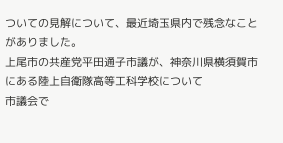ついての見解について、最近埼玉県内で残念なことがありました。
上尾市の共産党平田通子市議が、神奈川県横須賀市にある陸上自衛隊高等工科学校について
市議会で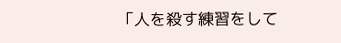「人を殺す練習をして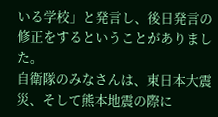いる学校」と発言し、後日発言の修正をするということがありました。
自衛隊のみなさんは、東日本大震災、そして熊本地震の際に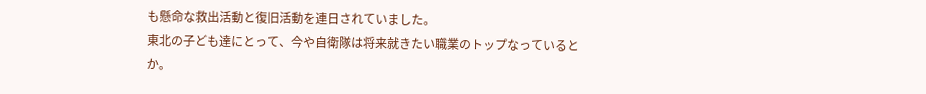も懸命な救出活動と復旧活動を連日されていました。
東北の子ども達にとって、今や自衛隊は将来就きたい職業のトップなっているとか。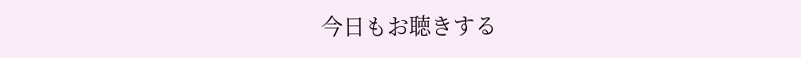今日もお聴きする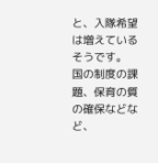と、入隊希望は増えているそうです。
国の制度の課題、保育の質の確保などなど、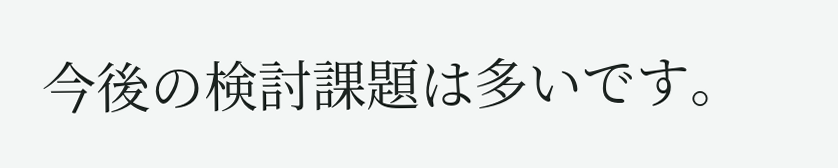今後の検討課題は多いです。